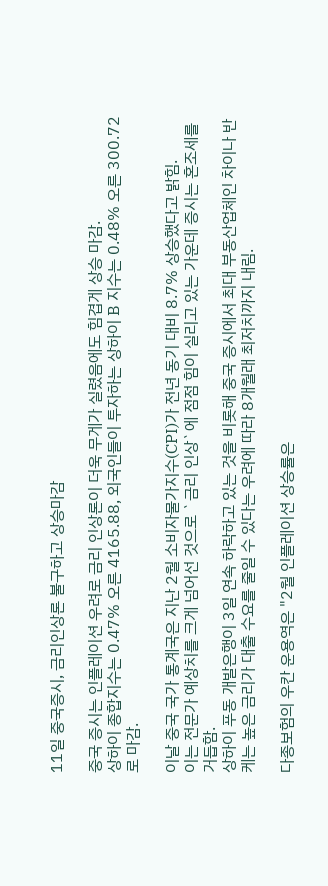11일 중국증시, 금리인상론 불구하고 상승마감

중국 증시는 인플레이션 우려로 금리 인상론이 더욱 무게가 실렸음에도 힘겹게 상승 마감.
상하이 종합지수는 0.47% 오른 4165.88, 외국인들이 투자하는 상하이 B 지수는 0.48% 오른 300.72로 마감.

이날 중국 국가 통계국은 지난 2월 소비자물가지수(CPI)가 전년 동기 대비 8.7% 상승했다고 밝힘.
이는 전문가 예상치를 크게 넘어선 것으로 `금리 인상`에 점점 힘이 실리고 있는 가운데 증시는 혼조세를 거듭함.
상하이 푸동 개발은행이 3일 연속 하락하고 있는 것을 비롯해 중국 증시에서 최대 부동산업체인 차이나 반케는 높은 금리가 대출 수요를 줄일 수 있다는 우려에 따라 8개월래 최저치까지 내림.

다종보험의 우칸 운용역은 "2월 인플레이션 상승률은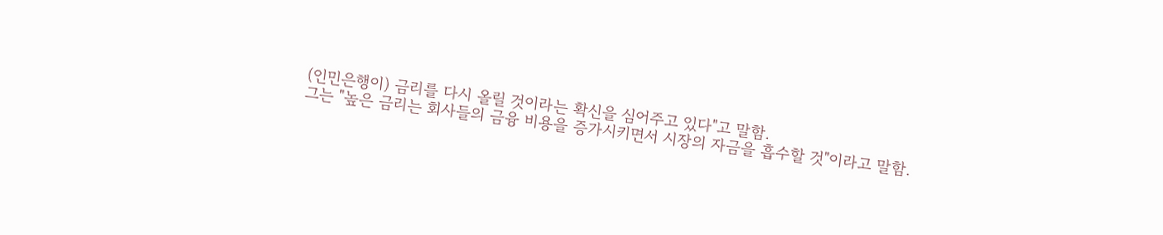(인민은행이) 금리를 다시 올릴 것이라는 확신을 심어주고 있다"고 말함.
그는 "높은 금리는 회사들의 금융 비용을 증가시키면서 시장의 자금을 흡수할 것"이라고 말함.